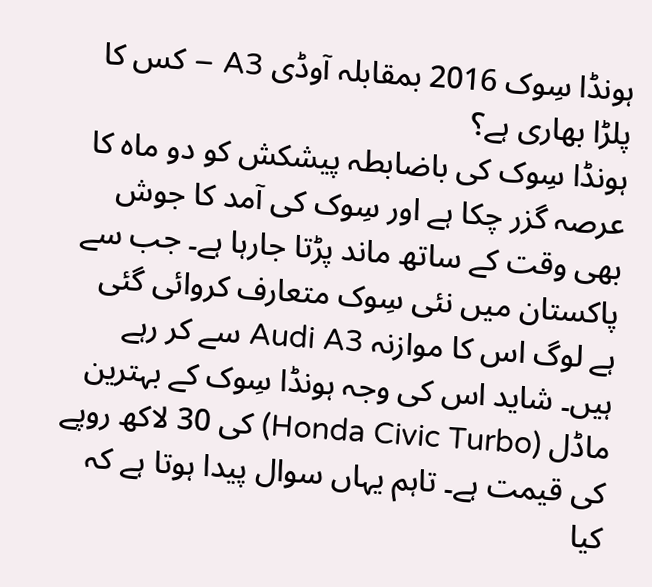ہونڈا سِوک 2016 بمقابلہ آوڈی A3 – کس کا پلڑا بھاری ہے؟
ہونڈا سِوک کی باضابطہ پیشکش کو دو ماہ کا عرصہ گزر چکا ہے اور سِوک کی آمد کا جوش بھی وقت کے ساتھ ماند پڑتا جارہا ہے۔ جب سے پاکستان میں نئی سِوک متعارف کروائی گئی ہے لوگ اس کا موازنہ Audi A3 سے کر رہے ہیں۔ شاید اس کی وجہ ہونڈا سِوک کے بہترین ماڈل (Honda Civic Turbo) کی 30 لاکھ روپے کی قیمت ہے۔ تاہم یہاں سوال پیدا ہوتا ہے کہ کیا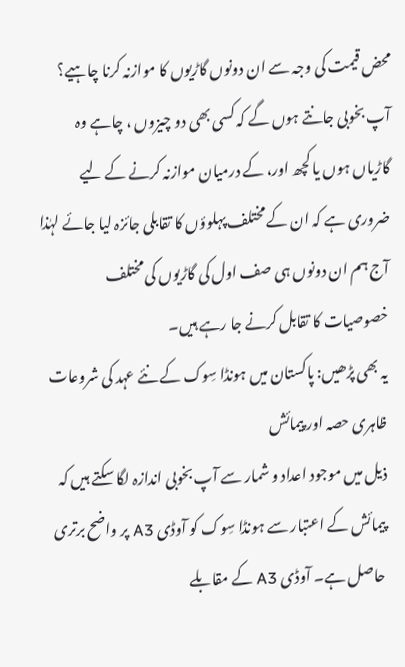محض قیمت کی وجہ سے ان دونوں گاڑیوں کا موازنہ کرنا چاہیے؟ آپ بخوبی جانتے ہوں گے کہ کسی بھی دو چیزوں ، چاہے وہ گاڑیاں ہوں یا کچھ اور، کے درمیان موازنہ کرنے کے لیے ضروری ہے کہ ان کے مختلف پہلوؤں کا تقابلی جائزہ لیا جائے لہٰذا آج ہم ان دونوں ہی صف اول کی گاڑیوں کی مختلف خصوصیات کا تقابل کرنے جا رہے ہیں۔
یہ بھی پڑھیں: پاکستان میں ہونڈا سِوک کے نئے عہد کی شروعات
ظاہری حصہ اور پیمائش
ذیل میں موجود اعداد و شمار سے آپ بخوبی اندازہ لگا سکتے ہیں کہ پیمائش کے اعتبار سے ہونڈا سِوک کو آوڈی A3 پر واضح برتری حاصل ہے۔ آوڈی A3 کے مقابلے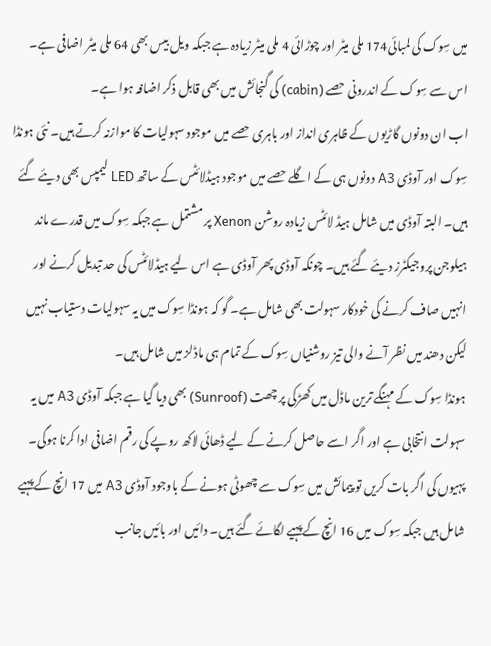میں سِوک کی لمبائی174 ملی میٹر اور چوڑائی 4 ملی میٹر زیادہ ہے جبکہ ویل بیس بھی 64 ملی میٹر اضافی ہے۔ اس سے سِوک کے اندرونی حصے (cabin) کی گنجائش میں بھی قابل ذکر اضافہ ہوا ہے۔
اب ان دونوں گاڑیوں کے ظاہری انداز اور باہری حصے میں موجود سہولیات کا موازنہ کرتے ہیں۔ نئی ہونڈا سِوک اور آوڈی A3 دونوں ہی کے اگلے حصے میں موجود ہیڈلائٹس کے ساتھ LED لیمپس بھی دیئے گئے ہیں۔ البتہ آوڈی میں شامل ہیڈ لائٹس زیادہ روشن Xenon پر مشتمل ہے جبکہ سِوک میں قدرے ماند ہیلوجن پروجیکٹرز دیئے گئے ہیں۔ چونکہ آوڈی پھر آوڈی ہے اس لیے ہیڈلائٹس کی حد تبدیل کرنے اور انہیں صاف کرنے کی خودکار سہولت بھی شامل ہے۔ گو کہ ہونڈا سِوک میں یہ سہولیات دستیاب نہیں لیکن دھند میں نظر آنے والی تیز روشنیاں سِوک کے تمام ہی ماڈلز میں شامل ہیں۔
ہونڈا سِوک کے مہنگے ترین ماڈل میں کھڑکی پر چھت (Sunroof) بھی دیا گیا ہے جبکہ آوڈی A3 میں یہ سہولت انتخابی ہے اور اگر اسے حاصل کرنے کے لیے ڈھائی لاکھ روپے کی رقم اضافی ادا کرنا ہوگی۔ پہیوں کی اگر بات کریں تو پیمائش میں سِوک سے چھوٹی ہونے کے باوجود آوڈی A3 میں 17 انچ کے پہیے شامل ہیں جبکہ سِوک میں 16 انچ کے پہیے لگائے گئے ہیں۔ دائیں اور بائیں جانب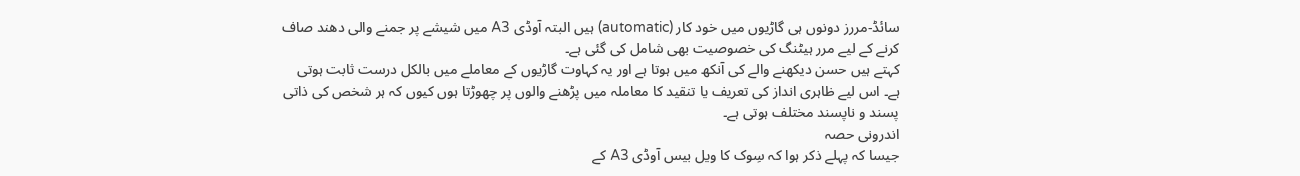سائڈ-مررز دونوں ہی گاڑیوں میں خود کار (automatic) ہیں البتہ آوڈی A3 میں شیشے پر جمنے والی دھند صاف کرنے کے لیے مرر ہیٹنگ کی خصوصیت بھی شامل کی گئی ہے۔
کہتے ہیں حسن دیکھنے والے کی آنکھ میں ہوتا ہے اور یہ کہاوت گاڑیوں کے معاملے میں بالکل درست ثابت ہوتی ہے۔ اس لیے ظاہری انداز کی تعریف یا تنقید کا معاملہ میں پڑھنے والوں پر چھوڑتا ہوں کیوں کہ ہر شخص کی ذاتی پسند و ناپسند مختلف ہوتی ہے۔
اندرونی حصہ
جیسا کہ پہلے ذکر ہوا کہ سِوک کا ویل بیس آوڈی A3 کے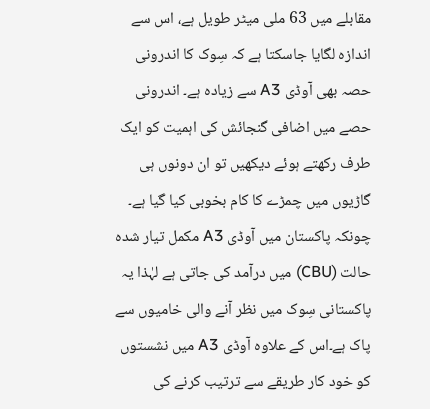مقابلے میں 63 ملی میٹر طویل ہے، اس سے اندازہ لگایا جاسکتا ہے کہ سِوک کا اندرونی حصہ بھی آوڈی A3 سے زیادہ ہے۔ اندرونی حصے میں اضافی گنجائش کی اہمیت کو ایک طرف رکھتے ہوئے دیکھیں تو ان دونوں ہی گاڑیوں میں چمڑے کا کام بخوبی کیا گیا ہے۔ چونکہ پاکستان میں آوڈی A3 مکمل تیار شدہ حالت (CBU) میں درآمد کی جاتی ہے لہٰذا یہ پاکستانی سِوک میں نظر آنے والی خامیوں سے پاک ہے۔اس کے علاوہ آوڈی A3 میں نشستوں کو خود کار طریقے سے ترتیب کرنے کی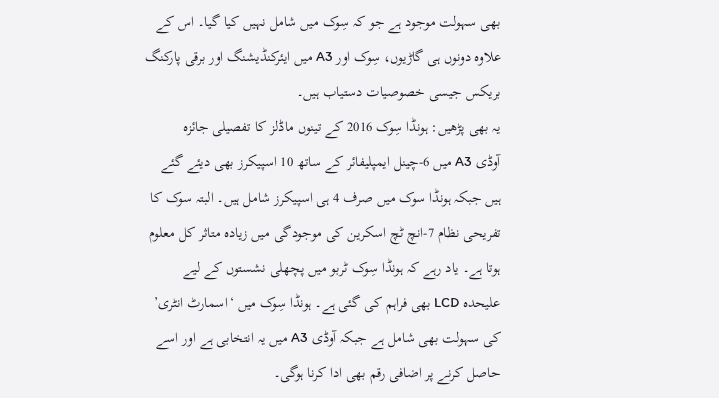بھی سہولت موجود ہے جو کہ سِوک میں شامل نہیں کیا گیا۔ اس کے علاوہ دونوں ہی گاڑیوں، سِوک اور A3 میں ایئرکنڈیشنگ اور برقی پارکنگ بریکس جیسی خصوصیات دستیاب ہیں۔
یہ بھی پڑھیں: ہونڈا سِوک 2016 کے تینوں ماڈلز کا تفصیلی جائزہ
آوڈی A3 میں 6-چینل ایمپلیفائر کے ساتھ 10 اسپیکرز بھی دیئے گئے ہیں جبکہ ہونڈا سوک میں صرف 4 ہی اسپیکرز شامل ہیں۔ البتہ سوک کا تفریحی نظام 7-انچ ٹچ اسکرین کی موجودگی میں زیادہ متاثر کل معلوم ہوتا ہے۔ یاد رہے کہ ہونڈا سِوک ٹربو میں پچھلی نشستوں کے لیے علیحدہ LCD بھی فراہم کی گئی ہے۔ ہونڈا سِوک میں ‘اسمارٹ انٹری’ کی سہولت بھی شامل ہے جبکہ آوڈی A3 میں یہ انتخابی ہے اور اسے حاصل کرنے پر اضافی رقم بھی ادا کرنا ہوگی۔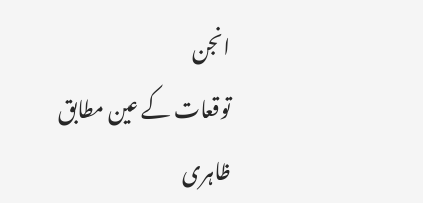انجن
توقعات کے عین مطابق ظاہری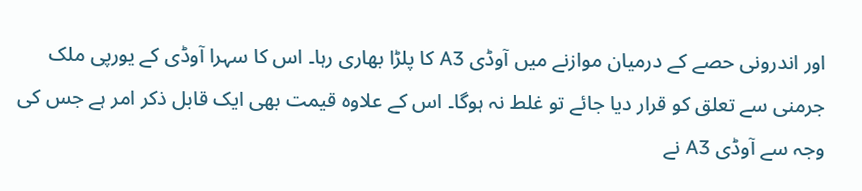اور اندرونی حصے کے درمیان موازنے میں آوڈی A3 کا پلڑا بھاری رہا۔ اس کا سہرا آوڈی کے یورپی ملک جرمنی سے تعلق کو قرار دیا جائے تو غلط نہ ہوگا۔ اس کے علاوہ قیمت بھی ایک قابل ذکر امر ہے جس کی وجہ سے آوڈی A3 نے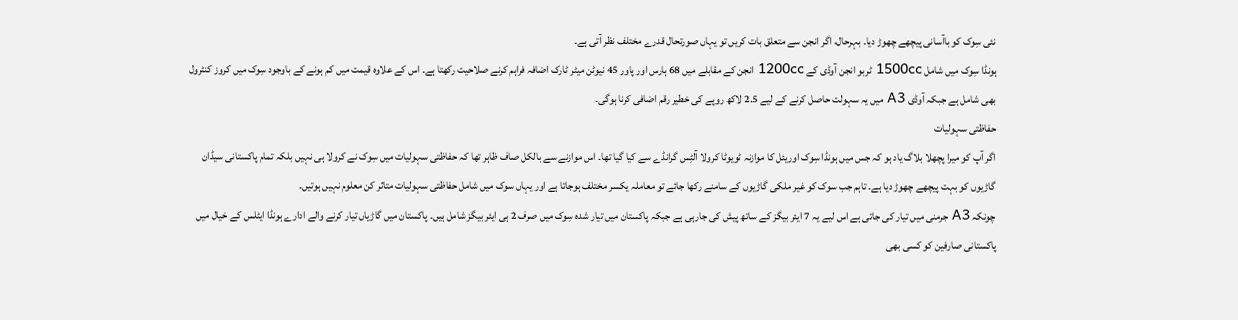نئی سِوک کو باآسانی پیچھے چھوڑ دیا۔ بہرحال، اگر انجن سے متعلق بات کریں تو یہاں صورتحال قدرے مختلف نظر آتی ہے۔
ہونڈا سِوک میں شامل 1500cc ٹربو انجن آوڈی کے 1200cc انجن کے مقابلے میں 68 ہارس اور پاور 45 نیوٹن میٹر ٹارک اضافہ فراہم کرنے صلاحیت رکھتا ہے۔ اس کے علاوہ قیمت میں کم ہونے کے باوجود سِوک میں کروز کنٹرول بھی شامل ہے جبکہ آوڈی A3 میں یہ سہولت حاصل کرنے کے لیے 2.5 لاکھ روپے کی خطیر رقم اضافی کرنا ہوگی۔
حفاظتی سہولیات
اگر آپ کو میرا پچھلا بلاگ یاد ہو کہ جس میں ہونڈا سِوک اوریئل کا موازنہ ٹویوٹا کرولا آلٹِس گرانڈے سے کیا گیا تھا۔ اس موازنے سے بالکل صاف ظاہر تھا کہ حفاظتی سہولیات میں سِوک نے کرولا ہی نہیں بلکہ تمام پاکستانی سیڈان گاڑیوں کو بہت پیچھے چھوڑ دیا ہے۔ تاہم جب سوک کو غیر ملکی گاڑیوں کے سامنے رکھا جائے تو معاملہ یکسر مختلف ہوجاتا ہے اور یہاں سوک میں شامل حفاظتی سہولیات متاثر کن معلوم نہیں ہوتیں۔
چونکہ A3 جرمنی میں تیار کی جاتی ہے اس لیے یہ 7 ایئر بیگز کے ساتھ پیش کی جارہی ہے جبکہ پاکستان میں تیار شدہ سِوک میں صرف 2 ہی ایئر بیگز شامل ہیں۔ پاکستان میں گاڑیاں تیار کرنے والے ادارے ہونڈا ایٹلس کے خیال میں پاکستانی صارفین کو کسی بھی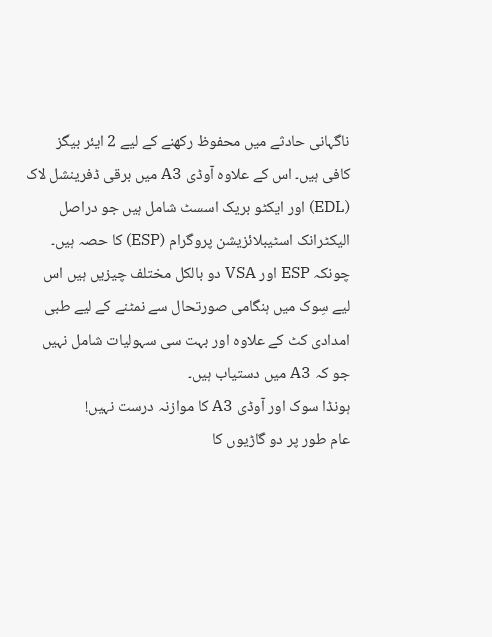ناگہانی حادثے میں محفوظ رکھنے کے لیے 2 ایئر بیگز کافی ہیں۔ اس کے علاوہ آوڈی A3 میں برقی ڈفرینشل لاک (EDL) اور ایکٹو بریک اسسٹ شامل ہیں جو دراصل الیکٹرانک اسٹیبلائزیشن پروگرام (ESP) کا حصہ ہیں۔ چونکہ ESP اور VSA دو بالکل مختلف چیزیں ہیں اس لیے سِوک میں ہنگامی صورتحال سے نمٹنے کے لیے طبی امدادی کٹ کے علاوہ اور بہت سی سہولیات شامل نہیں جو کہ A3 میں دستیاب ہیں۔
ہونڈا سوک اور آوڈی A3 کا موازنہ درست نہیں!
عام طور پر دو گاڑیوں کا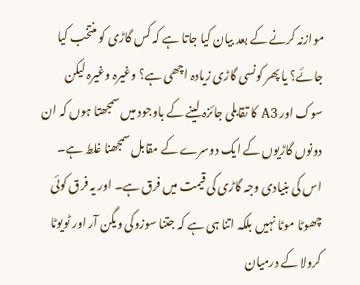موازنہ کرنے کے بعد بیان کیا جاتا ہے کہ کس گاڑی کو منتخب کیا جائے؟ یا پھر کونسی گاڑی زیادہ اچھی ہے؟ وغیرہ وغیرہ لیکن سوک اور A3 کا تقابلی جائزہ لینے کے باوجود میں سمجھتا ہوں کہ ان دونوں گاڑیوں کے ایک دوسرے کے مقابل سمجھنا غلط ہے۔ اس کی بنیادی وجہ گاڑی کی قیمت میں فرق ہے۔ اور یہ فرق کوئی چھوٹا موٹا نہیں بلکہ اتنا ہی ہے کہ جتنا سوزوکی ویگن آر اور ٹویوٹا کرولا کے درمیان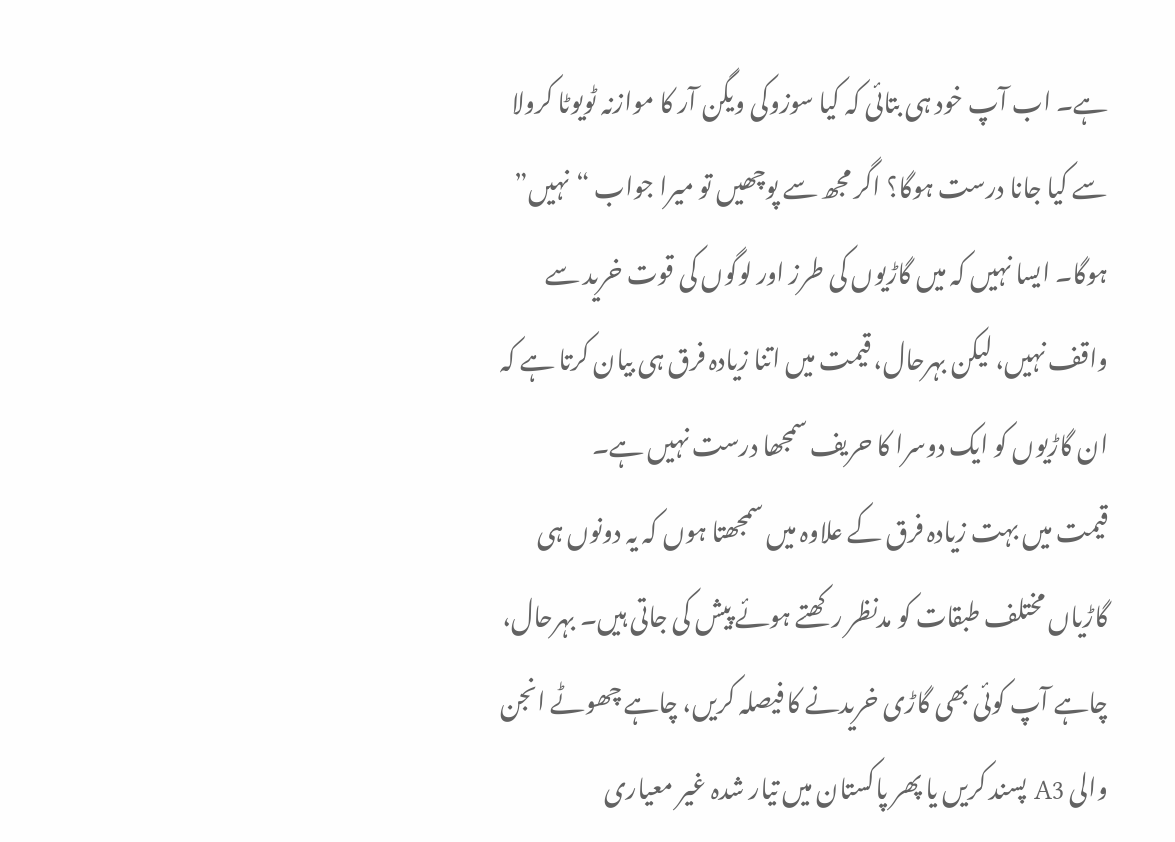ہے۔ اب آپ خود ہی بتائی کہ کیا سوزوکی ویگن آر کا موازنہ ٹویوٹا کرولا سے کیا جانا درست ہوگا؟ اگر مجھ سے پوچھیں تو میرا جواب “نہیں” ہوگا۔ ایسا نہیں کہ میں گاڑیوں کی طرز اور لوگوں کی قوت خرید سے واقف نہیں، لیکن بہرحال، قیمت میں اتنا زیادہ فرق ہی بیان کرتا ہے کہ ان گاڑیوں کو ایک دوسرا کا حریف سمجھا درست نہیں ہے۔
قیمت میں بہت زیادہ فرق کے علاوہ میں سمجھتا ہوں کہ یہ دونوں ہی گاڑیاں مختلف طبقات کو مدنظر رکھتے ہوئے پیش کی جاتی ہیں۔ بہرحال، چاہے آپ کوئی بھی گاڑی خریدنے کا فیصلہ کریں، چاہے چھوٹے انجن والی A3 پسند کریں یا پھر پاکستان میں تیار شدہ غیر معیاری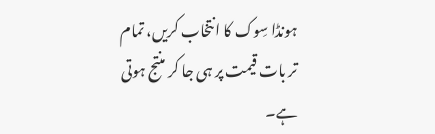ہونڈا سِوک کا انتخاب کریں، تمام تر بات قیمت پر ہی جا کر منتج ہوتی ہے۔